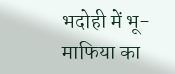भदोही में भू-माफिया का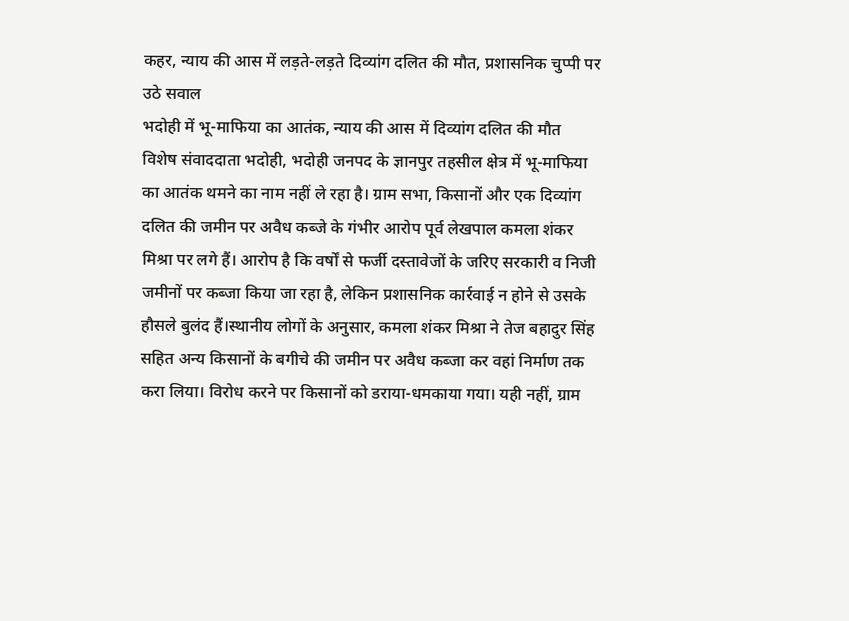कहर, न्याय की आस में लड़ते-लड़ते दिव्यांग दलित की मौत, प्रशासनिक चुप्पी पर उठे सवाल
भदोही में भू-माफिया का आतंक, न्याय की आस में दिव्यांग दलित की मौत
विशेष संवाददाता भदोही, भदोही जनपद के ज्ञानपुर तहसील क्षेत्र में भू-माफिया का आतंक थमने का नाम नहीं ले रहा है। ग्राम सभा, किसानों और एक दिव्यांग दलित की जमीन पर अवैध कब्जे के गंभीर आरोप पूर्व लेखपाल कमला शंकर मिश्रा पर लगे हैं। आरोप है कि वर्षों से फर्जी दस्तावेजों के जरिए सरकारी व निजी जमीनों पर कब्जा किया जा रहा है, लेकिन प्रशासनिक कार्रवाई न होने से उसके हौसले बुलंद हैं।स्थानीय लोगों के अनुसार, कमला शंकर मिश्रा ने तेज बहादुर सिंह सहित अन्य किसानों के बगीचे की जमीन पर अवैध कब्जा कर वहां निर्माण तक करा लिया। विरोध करने पर किसानों को डराया-धमकाया गया। यही नहीं, ग्राम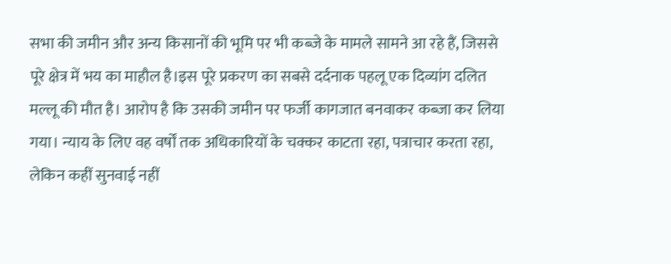सभा की जमीन और अन्य किसानों की भूमि पर भी कब्जे के मामले सामने आ रहे हैं, जिससे पूरे क्षेत्र में भय का माहौल है।इस पूरे प्रकरण का सबसे दर्दनाक पहलू एक दिव्यांग दलित मल्लू की मौत है। आरोप है कि उसकी जमीन पर फर्जी कागजात बनवाकर कब्जा कर लिया गया। न्याय के लिए वह वर्षों तक अधिकारियों के चक्कर काटता रहा, पत्राचार करता रहा, लेकिन कहीं सुनवाई नहीं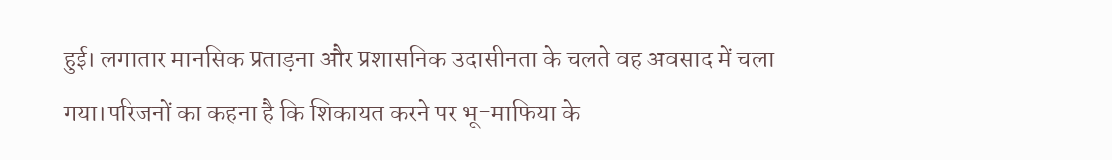हुई। लगातार मानसिक प्रताड़ना और प्रशासनिक उदासीनता के चलते वह अवसाद में चला गया।परिजनों का कहना है कि शिकायत करने पर भू-माफिया के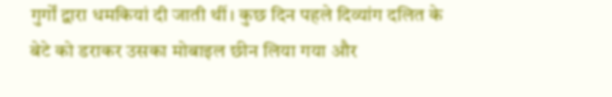गुर्गों द्वारा धमकियां दी जाती थीं। कुछ दिन पहले दिव्यांग दलित के बेटे को डराकर उसका मोबाइल छीन लिया गया और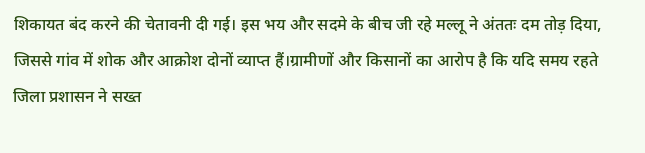शिकायत बंद करने की चेतावनी दी गई। इस भय और सदमे के बीच जी रहे मल्लू ने अंततः दम तोड़ दिया, जिससे गांव में शोक और आक्रोश दोनों व्याप्त हैं।ग्रामीणों और किसानों का आरोप है कि यदि समय रहते जिला प्रशासन ने सख्त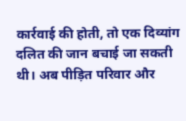कार्रवाई की होती, तो एक दिव्यांग दलित की जान बचाई जा सकती थी। अब पीड़ित परिवार और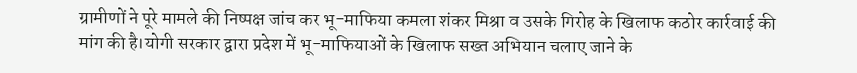ग्रामीणों ने पूरे मामले की निष्पक्ष जांच कर भू-माफिया कमला शंकर मिश्रा व उसके गिरोह के खिलाफ कठोर कार्रवाई की मांग की है।योगी सरकार द्वारा प्रदेश में भू-माफियाओं के खिलाफ सख्त अभियान चलाए जाने के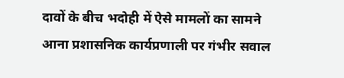दावों के बीच भदोही में ऐसे मामलों का सामने आना प्रशासनिक कार्यप्रणाली पर गंभीर सवाल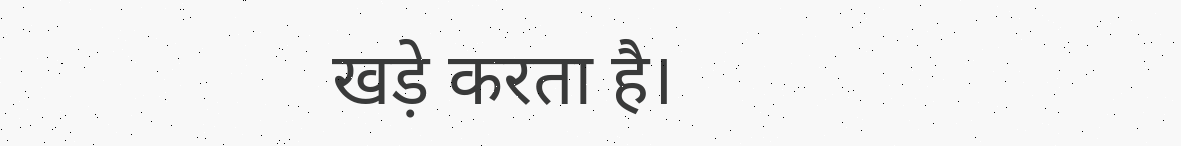खड़े करता है।